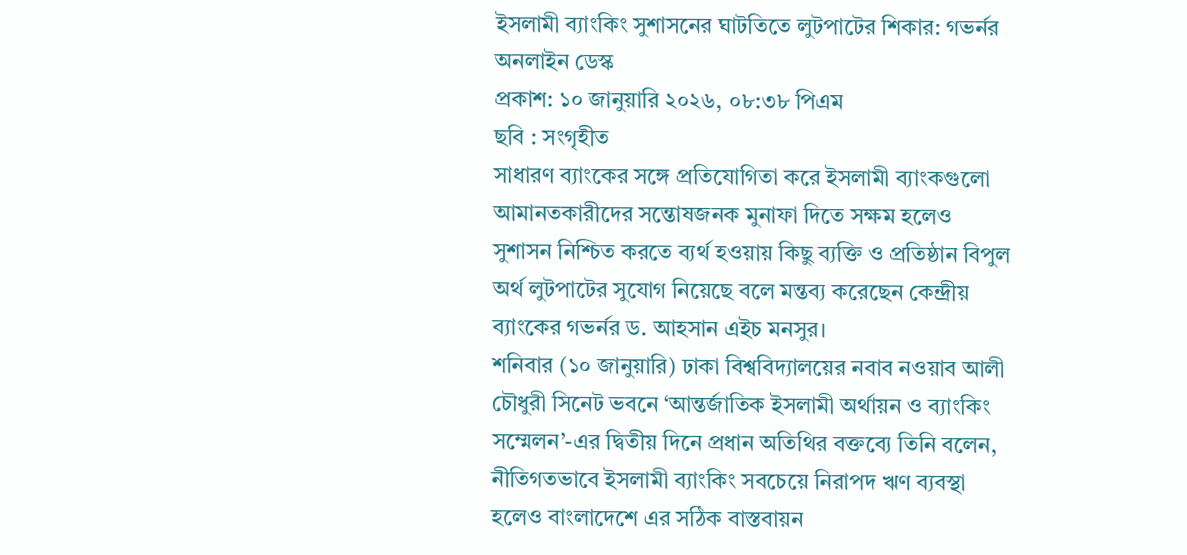ইসলামী ব্যাংকিং সুশাসনের ঘাটতিতে লুটপাটের শিকার: গভর্নর
অনলাইন ডেস্ক
প্রকাশ: ১০ জানুয়ারি ২০২৬, ০৮:৩৮ পিএম
ছবি : সংগৃহীত
সাধারণ ব্যাংকের সঙ্গে প্রতিযোগিতা করে ইসলামী ব্যাংকগুলো আমানতকারীদের সন্তোষজনক মুনাফা দিতে সক্ষম হলেও সুশাসন নিশ্চিত করতে ব্যর্থ হওয়ায় কিছু ব্যক্তি ও প্রতিষ্ঠান বিপুল অর্থ লুটপাটের সুযোগ নিয়েছে বলে মন্তব্য করেছেন কেন্দ্রীয় ব্যাংকের গভর্নর ড. আহসান এইচ মনসুর।
শনিবার (১০ জানুয়ারি) ঢাকা বিশ্ববিদ্যালয়ের নবাব নওয়াব আলী চৌধুরী সিনেট ভবনে ‘আন্তর্জাতিক ইসলামী অর্থায়ন ও ব্যাংকিং সম্মেলন’-এর দ্বিতীয় দিনে প্রধান অতিথির বক্তব্যে তিনি বলেন, নীতিগতভাবে ইসলামী ব্যাংকিং সবচেয়ে নিরাপদ ঋণ ব্যবস্থা হলেও বাংলাদেশে এর সঠিক বাস্তবায়ন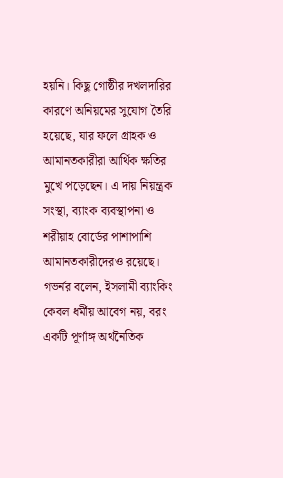হয়নি। কিছু গোষ্ঠীর দখলদারির কারণে অনিয়মের সুযোগ তৈরি হয়েছে, যার ফলে গ্রাহক ও আমানতকারীরা আর্থিক ক্ষতির মুখে পড়েছেন। এ দায় নিয়ন্ত্রক সংস্থা, ব্যাংক ব্যবস্থাপনা ও শরীয়াহ বোর্ডের পাশাপাশি আমানতকারীদেরও রয়েছে।
গভর্নর বলেন, ইসলামী ব্যাংকিং কেবল ধর্মীয় আবেগ নয়, বরং একটি পূর্ণাঙ্গ অর্থনৈতিক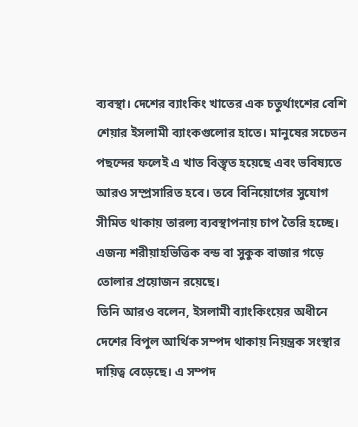ব্যবস্থা। দেশের ব্যাংকিং খাতের এক চতুর্থাংশের বেশি শেয়ার ইসলামী ব্যাংকগুলোর হাতে। মানুষের সচেতন পছন্দের ফলেই এ খাত বিস্তৃত হয়েছে এবং ভবিষ্যতে আরও সম্প্রসারিত হবে। তবে বিনিয়োগের সুযোগ সীমিত থাকায় তারল্য ব্যবস্থাপনায় চাপ তৈরি হচ্ছে। এজন্য শরীয়াহভিত্তিক বন্ড বা সুকুক বাজার গড়ে তোলার প্রয়োজন রয়েছে।
তিনি আরও বলেন, ইসলামী ব্যাংকিংয়ের অধীনে দেশের বিপুল আর্থিক সম্পদ থাকায় নিয়ন্ত্রক সংস্থার দায়িত্ব বেড়েছে। এ সম্পদ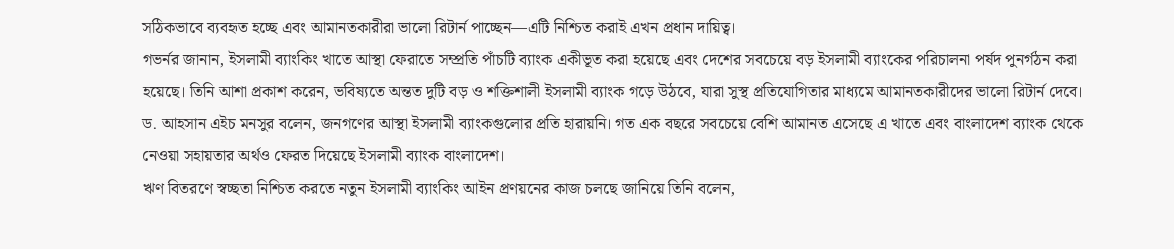সঠিকভাবে ব্যবহৃত হচ্ছে এবং আমানতকারীরা ভালো রিটার্ন পাচ্ছেন—এটি নিশ্চিত করাই এখন প্রধান দায়িত্ব।
গভর্নর জানান, ইসলামী ব্যাংকিং খাতে আস্থা ফেরাতে সম্প্রতি পাঁচটি ব্যাংক একীভূত করা হয়েছে এবং দেশের সবচেয়ে বড় ইসলামী ব্যাংকের পরিচালনা পর্ষদ পুনর্গঠন করা হয়েছে। তিনি আশা প্রকাশ করেন, ভবিষ্যতে অন্তত দুটি বড় ও শক্তিশালী ইসলামী ব্যাংক গড়ে উঠবে, যারা সুস্থ প্রতিযোগিতার মাধ্যমে আমানতকারীদের ভালো রিটার্ন দেবে।
ড. আহসান এইচ মনসুর বলেন, জনগণের আস্থা ইসলামী ব্যাংকগুলোর প্রতি হারায়নি। গত এক বছরে সবচেয়ে বেশি আমানত এসেছে এ খাতে এবং বাংলাদেশ ব্যাংক থেকে নেওয়া সহায়তার অর্থও ফেরত দিয়েছে ইসলামী ব্যাংক বাংলাদেশ।
ঋণ বিতরণে স্বচ্ছতা নিশ্চিত করতে নতুন ইসলামী ব্যাংকিং আইন প্রণয়নের কাজ চলছে জানিয়ে তিনি বলেন,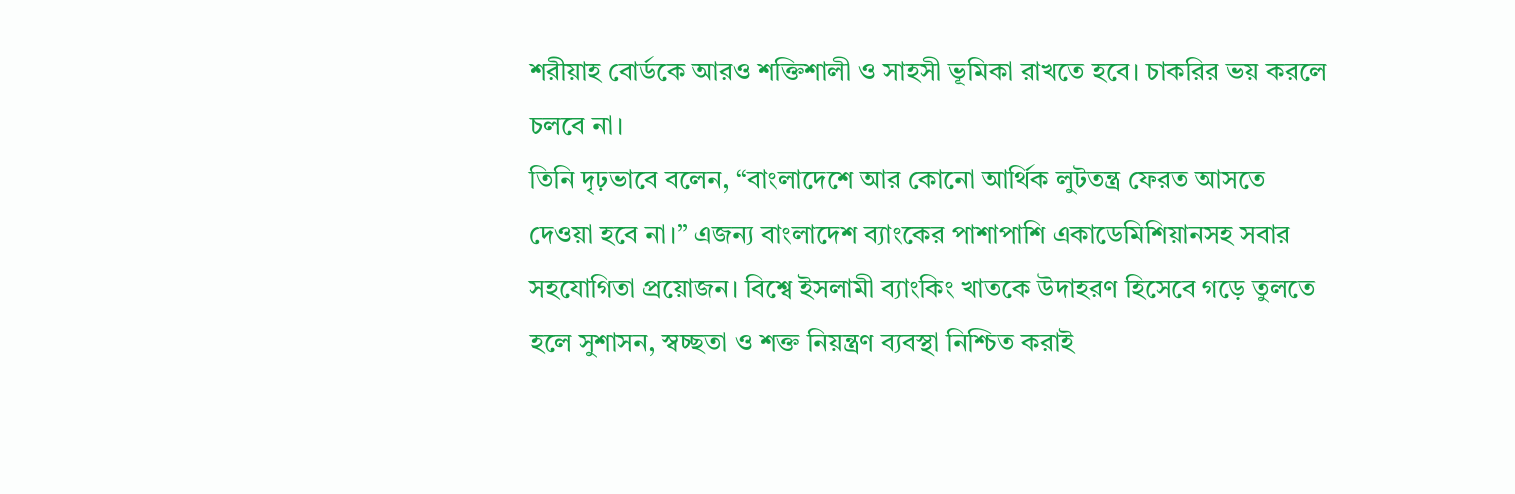শরীয়াহ বোর্ডকে আরও শক্তিশালী ও সাহসী ভূমিকা রাখতে হবে। চাকরির ভয় করলে চলবে না।
তিনি দৃঢ়ভাবে বলেন, “বাংলাদেশে আর কোনো আর্থিক লুটতন্ত্র ফেরত আসতে দেওয়া হবে না।” এজন্য বাংলাদেশ ব্যাংকের পাশাপাশি একাডেমিশিয়ানসহ সবার সহযোগিতা প্রয়োজন। বিশ্বে ইসলামী ব্যাংকিং খাতকে উদাহরণ হিসেবে গড়ে তুলতে হলে সুশাসন, স্বচ্ছতা ও শক্ত নিয়ন্ত্রণ ব্যবস্থা নিশ্চিত করাই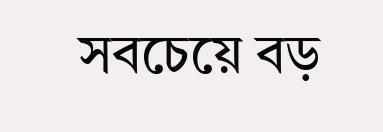সবচেয়ে বড়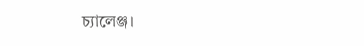চ্যালেঞ্জ।